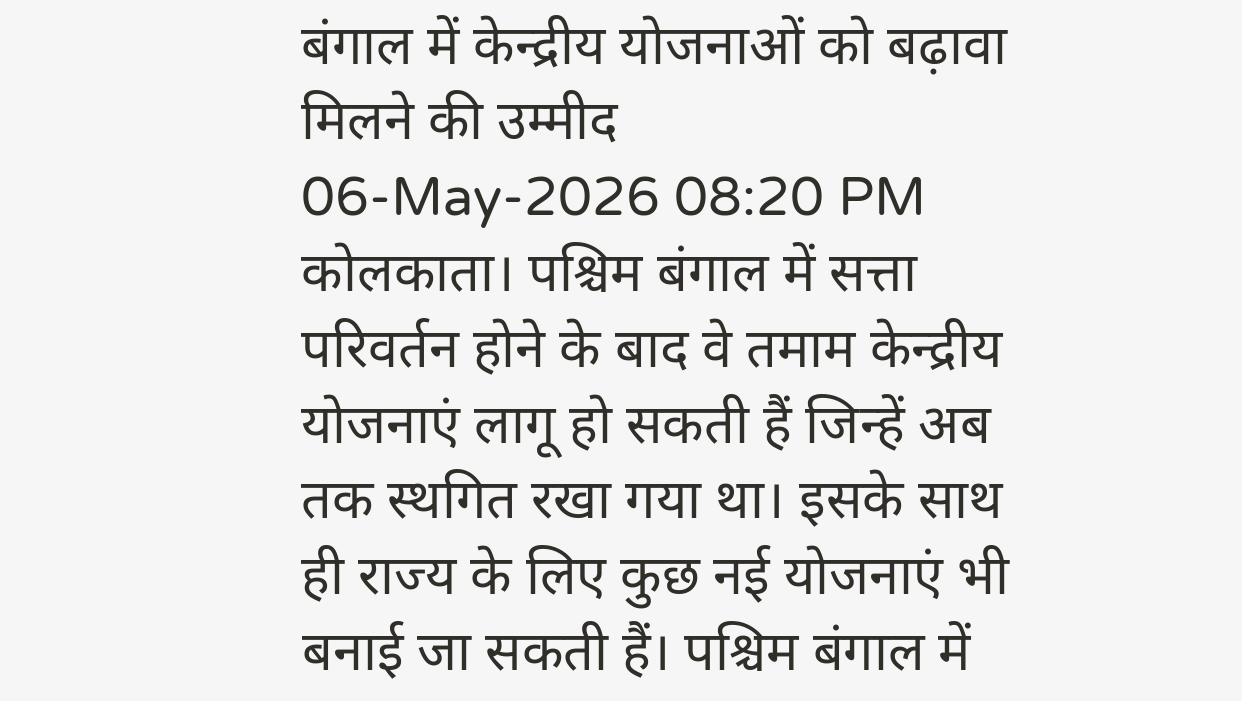बंगाल में केन्द्रीय योजनाओं को बढ़ावा मिलने की उम्मीद
06-May-2026 08:20 PM
कोलकाता। पश्चिम बंगाल में सत्ता परिवर्तन होने के बाद वे तमाम केन्द्रीय योजनाएं लागू हो सकती हैं जिन्हें अब तक स्थगित रखा गया था। इसके साथ ही राज्य के लिए कुछ नई योजनाएं भी बनाई जा सकती हैं। पश्चिम बंगाल में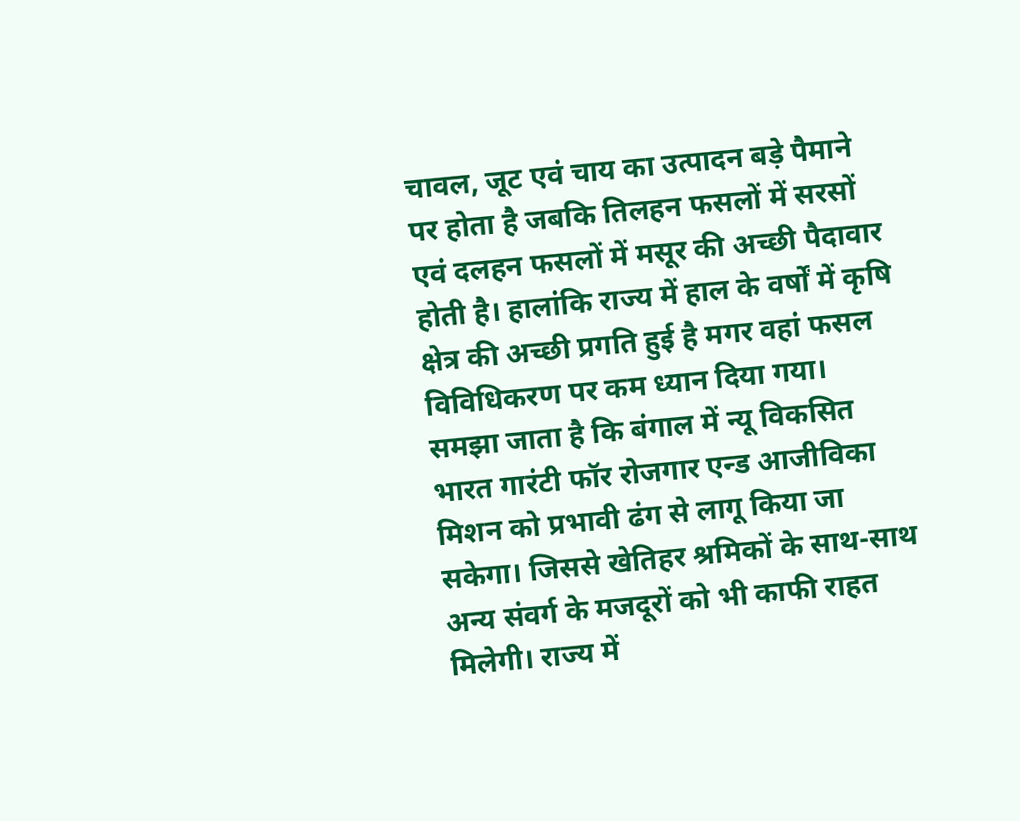चावल, जूट एवं चाय का उत्पादन बड़े पैमाने पर होता है जबकि तिलहन फसलों में सरसों एवं दलहन फसलों में मसूर की अच्छी पैदावार होती है। हालांकि राज्य में हाल के वर्षों में कृषि क्षेत्र की अच्छी प्रगति हुई है मगर वहां फसल विविधिकरण पर कम ध्यान दिया गया।
समझा जाता है कि बंगाल में न्यू विकसित भारत गारंटी फॉर रोजगार एन्ड आजीविका मिशन को प्रभावी ढंग से लागू किया जा सकेगा। जिससे खेतिहर श्रमिकों के साथ-साथ अन्य संवर्ग के मजदूरों को भी काफी राहत मिलेगी। राज्य में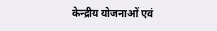केन्द्रीय योजनाओं एवं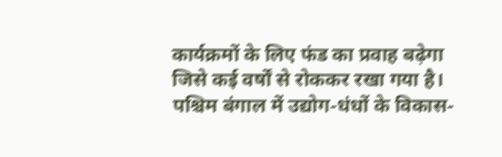कार्यक्रमों के लिए फंड का प्रवाह बढ़ेगा जिसे कई वर्षों से रोककर रखा गया है।
पश्चिम बंगाल में उद्योग-धंधों के विकास-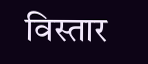विस्तार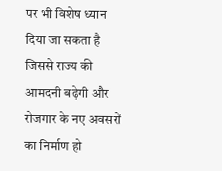पर भी विशेष ध्यान दिया जा सकता है जिससे राज्य की आमदनी बढ़ेगी और रोजगार के नए अवसरों का निर्माण हो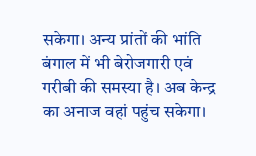सकेगा। अन्य प्रांतों की भांति बंगाल में भी बेरोजगारी एवं गरीबी की समस्या है। अब केन्द्र का अनाज वहां पहुंच सकेगा।